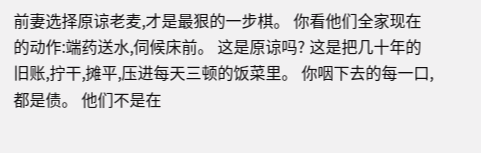前妻选择原谅老麦,才是最狠的一步棋。 你看他们全家现在的动作:端药送水,伺候床前。 这是原谅吗? 这是把几十年的旧账,拧干,摊平,压进每天三顿的饭菜里。 你咽下去的每一口,都是债。 他们不是在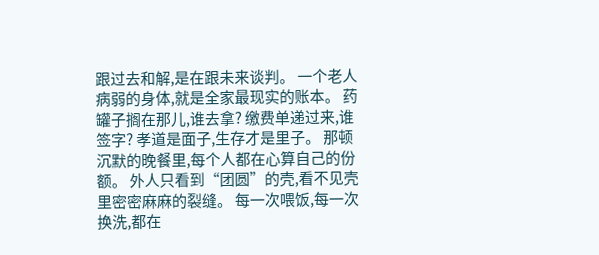跟过去和解,是在跟未来谈判。 一个老人病弱的身体,就是全家最现实的账本。 药罐子搁在那儿,谁去拿? 缴费单递过来,谁签字? 孝道是面子,生存才是里子。 那顿沉默的晚餐里,每个人都在心算自己的份额。 外人只看到“团圆”的壳,看不见壳里密密麻麻的裂缝。 每一次喂饭,每一次换洗,都在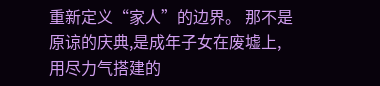重新定义“家人”的边界。 那不是原谅的庆典,是成年子女在废墟上,用尽力气搭建的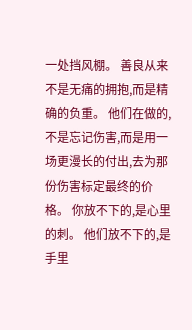一处挡风棚。 善良从来不是无痛的拥抱,而是精确的负重。 他们在做的,不是忘记伤害,而是用一场更漫长的付出,去为那份伤害标定最终的价格。 你放不下的,是心里的刺。 他们放不下的,是手里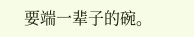要端一辈子的碗。